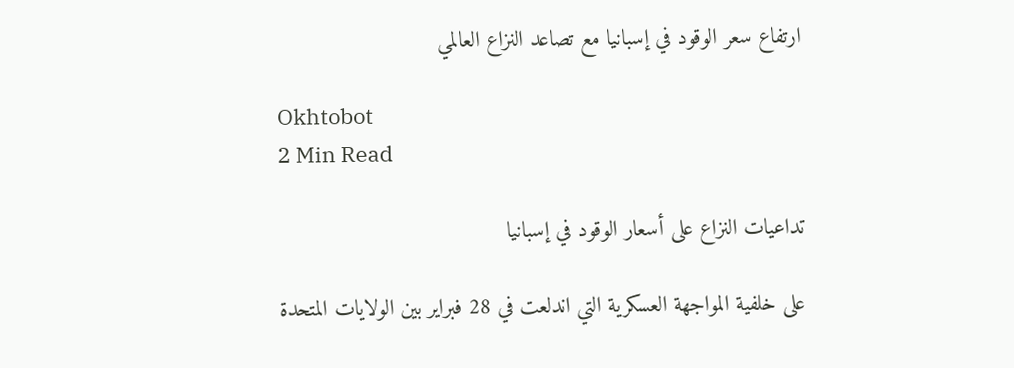ارتفاع سعر الوقود في إسبانيا مع تصاعد النزاع العالمي

Okhtobot
2 Min Read

تداعيات النزاع على أسعار الوقود في إسبانيا

على خلفية المواجهة العسكرية التي اندلعت في 28 فبراير بين الولايات المتحدة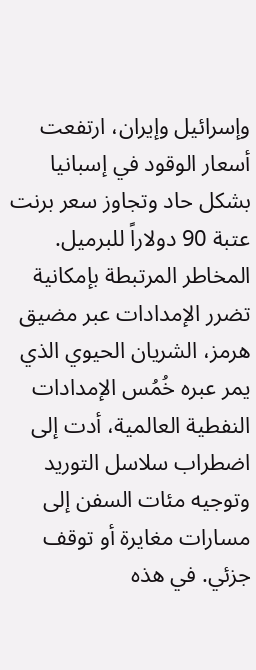وإسرائيل وإيران، ارتفعت أسعار الوقود في إسبانيا بشكل حاد وتجاوز سعر برنت عتبة 90 دولاراً للبرميل. المخاطر المرتبطة بإمكانية تضرر الإمدادات عبر مضيق هرمز، الشريان الحيوي الذي يمر عبره خُمُس الإمدادات النفطية العالمية، أدت إلى اضطراب سلاسل التوريد وتوجيه مئات السفن إلى مسارات مغايرة أو توقف جزئي. في هذه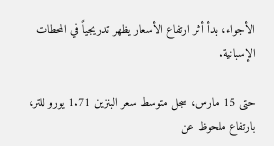الأجواء، بدأ أثر ارتفاع الأسعار يظهر تدريجياً في المحطات الإسبانية.

حتى 15 مارس، سجل متوسط سعر البنزين 1.71 يورو للتر، بارتفاع ملحوظ عن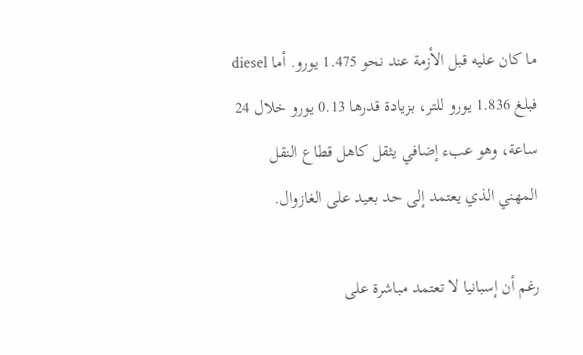ما كان عليه قبل الأزمة عند نحو 1.475 يورو. أما diesel فبلغ 1.836 يورو للتر، بزيادة قدرها 0.13 يورو خلال 24 ساعة، وهو عبء إضافي يثقل كاهل قطاع النقل المهني الذي يعتمد إلى حد بعيد على الغازوال.

رغم أن إسبانيا لا تعتمد مباشرة على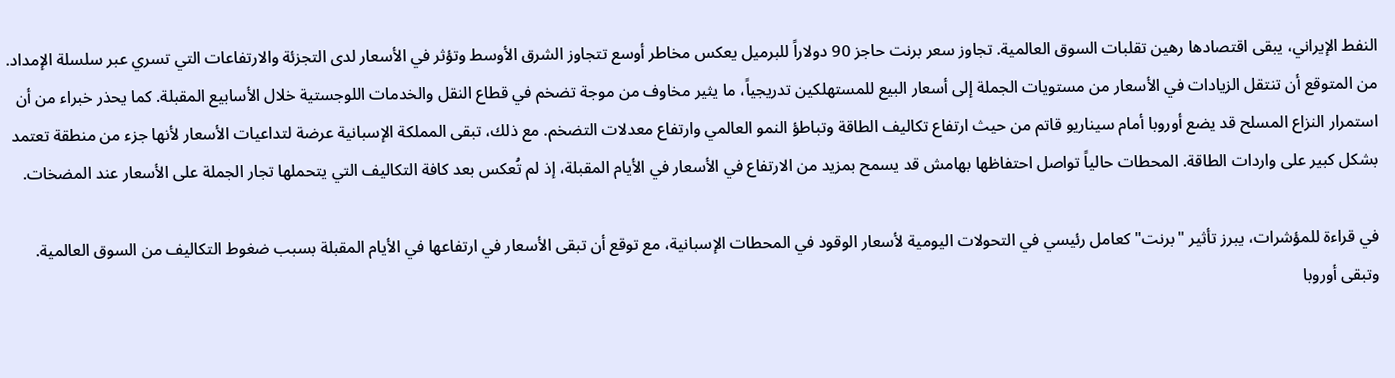النفط الإيراني، يبقى اقتصادها رهين تقلبات السوق العالمية. تجاوز سعر برنت حاجز 90 دولاراً للبرميل يعكس مخاطر أوسع تتجاوز الشرق الأوسط وتؤثر في الأسعار لدى التجزئة والارتفاعات التي تسري عبر سلسلة الإمداد. من المتوقع أن تنتقل الزيادات في الأسعار من مستويات الجملة إلى أسعار البيع للمستهلكين تدريجياً، ما يثير مخاوف من موجة تضخم في قطاع النقل والخدمات اللوجستية خلال الأسابيع المقبلة. كما يحذر خبراء من أن استمرار النزاع المسلح قد يضع أوروبا أمام سيناريو قاتم من حيث ارتفاع تكاليف الطاقة وتباطؤ النمو العالمي وارتفاع معدلات التضخم. مع ذلك، تبقى المملكة الإسبانية عرضة لتداعيات الأسعار لأنها جزء من منطقة تعتمد بشكل كبير على واردات الطاقة. المحطات حالياً تواصل احتفاظها بهامش قد يسمح بمزيد من الارتفاع في الأسعار في الأيام المقبلة، إذ لم تُعكس بعد كافة التكاليف التي يتحملها تجار الجملة على الأسعار عند المضخات.

في قراءة للمؤشرات، يبرز تأثير "برنت" كعامل رئيسي في التحولات اليومية لأسعار الوقود في المحطات الإسبانية، مع توقع أن تبقى الأسعار في ارتفاعها في الأيام المقبلة بسبب ضغوط التكاليف من السوق العالمية. وتبقى أوروبا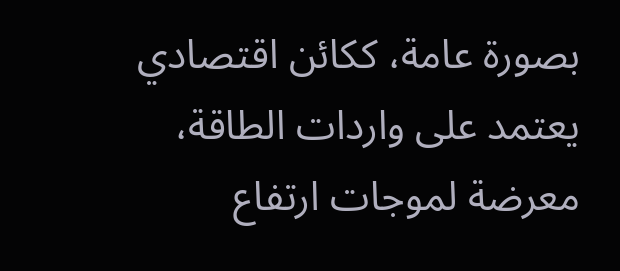بصورة عامة، ككائن اقتصادي يعتمد على واردات الطاقة، معرضة لموجات ارتفاع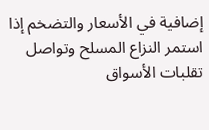إضافية في الأسعار والتضخم إذا استمر النزاع المسلح وتواصل تقلبات الأسواق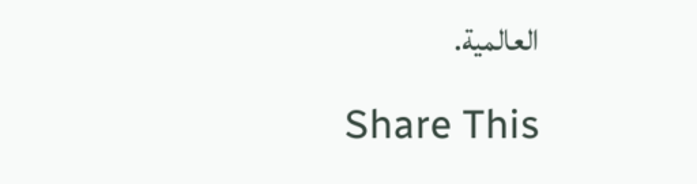العالمية.

Share This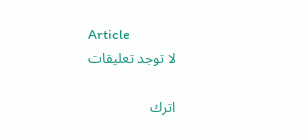Article
لا توجد تعليقات

اترك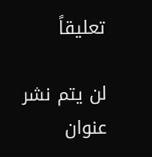تعليقاً

لن يتم نشر عنوان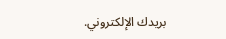بريدك الإلكتروني.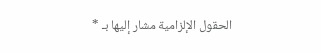الحقول الإلزامية مشار إليها بـ *